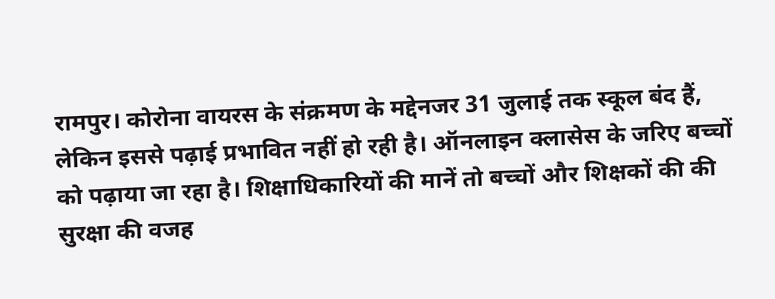रामपुर। कोरोना वायरस के संक्रमण के मद्देनजर 31 जुलाई तक स्कूल बंद हैं, लेकिन इससे पढ़ाई प्रभावित नहीं हो रही है। ऑनलाइन क्लासेस के जरिए बच्चों को पढ़ाया जा रहा है। शिक्षाधिकारियों की मानें तो बच्चों और शिक्षकों की की सुरक्षा की वजह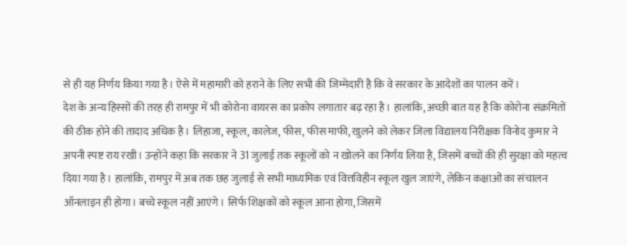से ही यह निर्णय किया गया है। ऐसे में महामारी को हराने के लिए सभी की जिम्मेदारी है कि वे सरकार के आदेशों का पालन करें।
देश के अन्य हिस्सों की तरह ही रामपुर में भी कोरोना वायरस का प्रकोप लगातार बढ़ रहा है। हालांकि, अच्छी बात यह है कि कोरोना संक्रमितों की ठीक होने की तादाद अधिक है। लिहाजा, स्कूल, कालेज, फीस, फीस माफी, खुलने को लेकर जिला विद्यालय निरीक्षक विनोद कुमार ने अपनी स्पष्ट राय रखी। उन्होंने कहा कि सरकार ने 31 जुलाई तक स्कूलों को न खोलने का निर्णय लिया है, जिसमें बच्चों की ही सुरक्षा को महत्व दिया गया है। हालांकि, रामपुर में अब तक छह जुलाई से सभी माध्यमिक एवं वित्तविहीन स्कूल खुल जाएंगे, लेकिन कक्षाओं का संचालन ऑनलाइन ही होगा। बच्चे स्कूल नहीं आएंगे। सिर्फ शिक्षकों को स्कूल आना होगा, जिसमें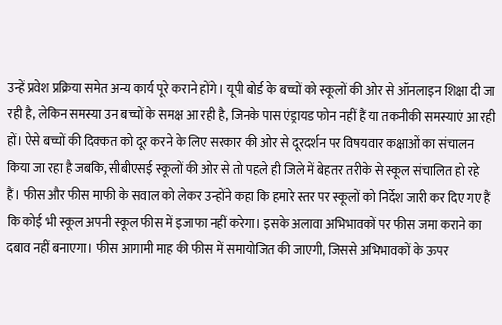उन्हें प्रवेश प्रक्रिया समेत अन्य कार्य पूरे कराने होंगे। यूपी बोर्ड के बच्चों को स्कूलों की ओर से ऑनलाइन शिक्षा दी जा रही है, लेकिन समस्या उन बच्चों के समक्ष आ रही है, जिनके पास एंड्रायड फोन नहीं हैं या तकनीकी समस्याएं आ रही हों। ऐसे बच्चों की दिक्कत को दूर करने के लिए सरकार की ओर से दूरदर्शन पर विषयवार कक्षाओं का संचालन किया जा रहा है जबकि, सीबीएसई स्कूलों की ओर से तो पहले ही जिले में बेहतर तरीके से स्कूल संचालित हो रहे हैं। फीस और फीस माफी के सवाल को लेकर उन्होंने कहा कि हमारे स्तर पर स्कूलों को निर्देश जारी कर दिए गए हैं कि कोई भी स्कूल अपनी स्कूल फीस में इजाफा नहीं करेगा। इसके अलावा अभिभावकों पर फीस जमा कराने का दबाव नहीं बनाएगा। फीस आगामी माह की फीस में समायोजित की जाएगी, जिससे अभिभावकों के ऊपर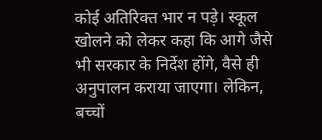कोई अतिरिक्त भार न पड़े। स्कूल खोलने को लेकर कहा कि आगे जैसे भी सरकार के निर्देश होंगे, वैसे ही अनुपालन कराया जाएगा। लेकिन, बच्चों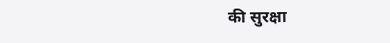की सुरक्षा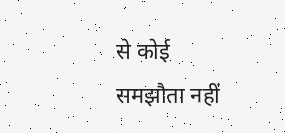से कोई समझौता नहीं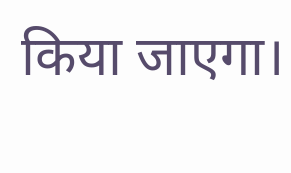किया जाएगा।